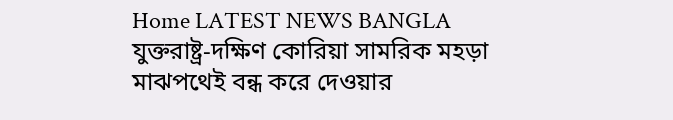Home LATEST NEWS BANGLA যুক্তরাষ্ট্র-দক্ষিণ কোরিয়া সামরিক মহড়া মাঝপথেই বন্ধ করে দেওয়ার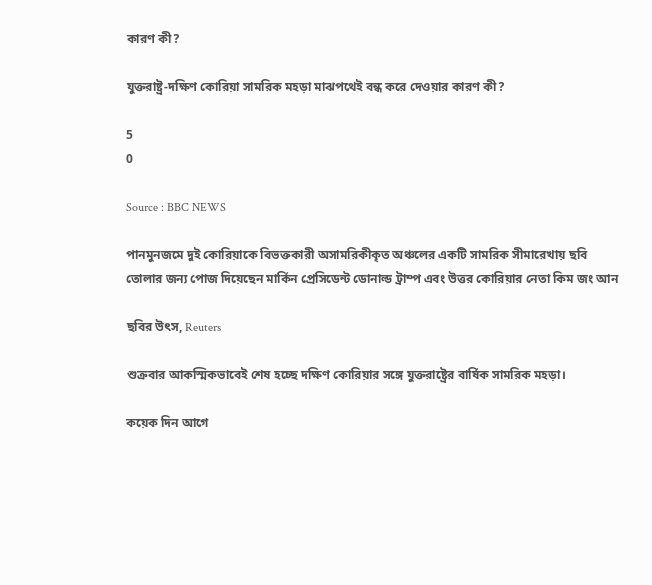কারণ কী?

যুক্তরাষ্ট্র-দক্ষিণ কোরিয়া সামরিক মহড়া মাঝপথেই বন্ধ করে দেওয়ার কারণ কী?

5
0

Source : BBC NEWS

পানমুনজমে দুই কোরিয়াকে বিভক্তকারী অসামরিকীকৃত অঞ্চলের একটি সামরিক সীমারেখায় ছবি তোলার জন্য পোজ দিয়েছেন মার্কিন প্রেসিডেন্ট ডোনাল্ড ট্রাম্প এবং উত্তর কোরিয়ার নেতা কিম জং আন

ছবির উৎস, Reuters

শুক্রবার আকস্মিকভাবেই শেষ হচ্ছে দক্ষিণ কোরিয়ার সঙ্গে যুক্তরাষ্ট্রের বার্ষিক সামরিক মহড়া।

কয়েক দিন আগে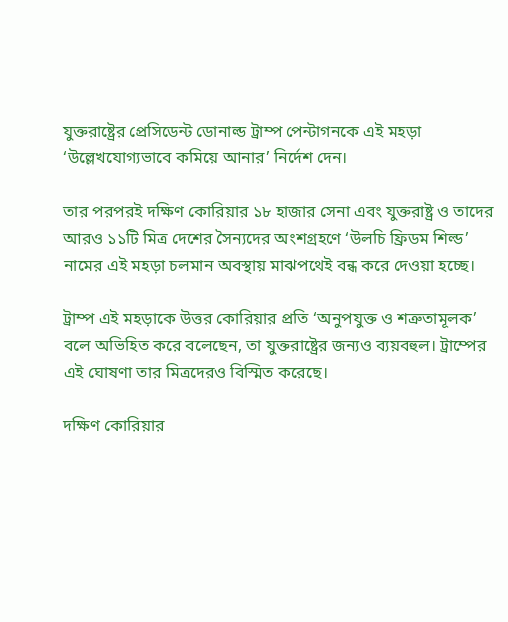যুক্তরাষ্ট্রের প্রেসিডেন্ট ডোনাল্ড ট্রাম্প পেন্টাগনকে এই মহড়া ‘উল্লেখযোগ্যভাবে কমিয়ে আনার’ নির্দেশ দেন।

তার পরপরই দক্ষিণ কোরিয়ার ১৮ হাজার সেনা এবং যুক্তরাষ্ট্র ও তাদের আরও ১১টি মিত্র দেশের সৈন্যদের অংশগ্রহণে ‘উলচি ফ্রিডম শিল্ড’ নামের এই মহড়া চলমান অবস্থায় মাঝপথেই বন্ধ করে দেওয়া হচ্ছে।

ট্রাম্প এই মহড়াকে উত্তর কোরিয়ার প্রতি ‘অনুপযুক্ত ও শত্রুতামূলক’ বলে অভিহিত করে বলেছেন, তা যুক্তরাষ্ট্রের জন্যও ব্যয়বহুল। ট্রাম্পের এই ঘোষণা তার মিত্রদেরও বিস্মিত করেছে।

দক্ষিণ কোরিয়ার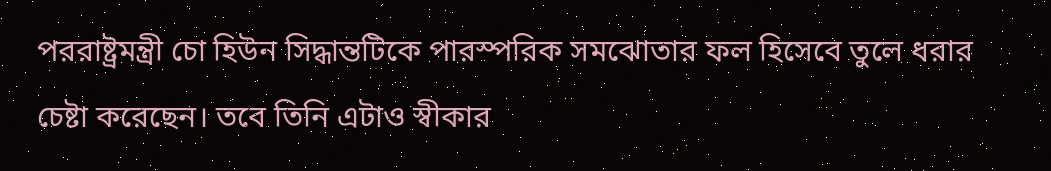পররাষ্ট্রমন্ত্রী চো হিউন সিদ্ধান্তটিকে পারস্পরিক সমঝোতার ফল হিসেবে তুলে ধরার চেষ্টা করেছেন। তবে তিনি এটাও স্বীকার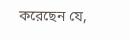করেছেন যে,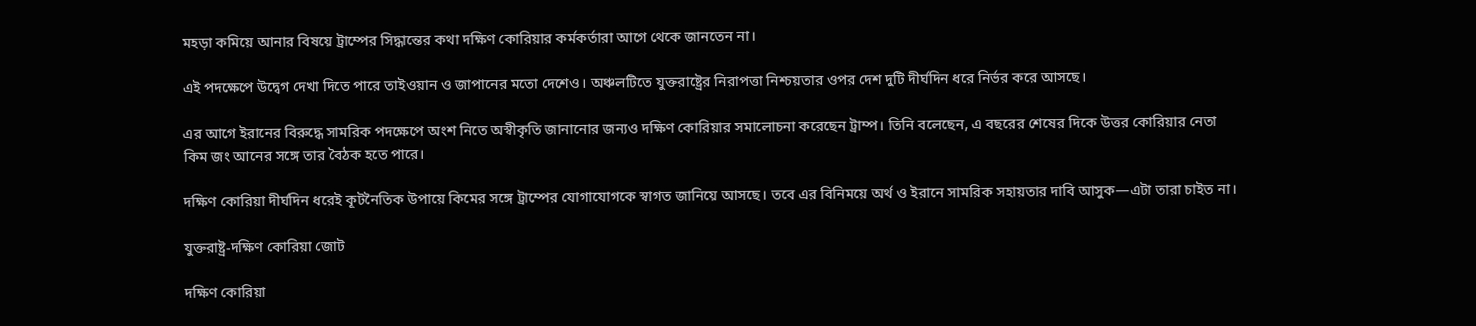মহড়া কমিয়ে আনার বিষয়ে ট্রাম্পের সিদ্ধান্তের কথা দক্ষিণ কোরিয়ার কর্মকর্তারা আগে থেকে জানতেন না।

এই পদক্ষেপে উদ্বেগ দেখা দিতে পারে তাইওয়ান ও জাপানের মতো দেশেও। অঞ্চলটিতে যুক্তরাষ্ট্রের নিরাপত্তা নিশ্চয়তার ওপর দেশ দুটি দীর্ঘদিন ধরে নির্ভর করে আসছে।

এর আগে ইরানের বিরুদ্ধে সামরিক পদক্ষেপে অংশ নিতে অস্বীকৃতি জানানোর জন্যও দক্ষিণ কোরিয়ার সমালোচনা করেছেন ট্রাম্প। তিনি বলেছেন, এ বছরের শেষের দিকে উত্তর কোরিয়ার নেতা কিম জং আনের সঙ্গে তার বৈঠক হতে পারে।

দক্ষিণ কোরিয়া দীর্ঘদিন ধরেই কূটনৈতিক উপায়ে কিমের সঙ্গে ট্রাম্পের যোগাযোগকে স্বাগত জানিয়ে আসছে। তবে এর বিনিময়ে অর্থ ও ইরানে সামরিক সহায়তার দাবি আসুক—এটা তারা চাইত না।

যুক্তরাষ্ট্র-দক্ষিণ কোরিয়া জোট

দক্ষিণ কোরিয়া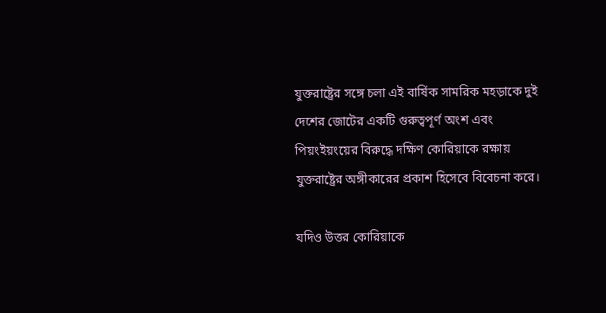যুক্তরাষ্ট্রের সঙ্গে চলা এই বার্ষিক সামরিক মহড়াকে দুই দেশের জোটের একটি গুরুত্বপূর্ণ অংশ এবং পিয়ংইয়ংয়ের বিরুদ্ধে দক্ষিণ কোরিয়াকে রক্ষায় যুক্তরাষ্ট্রের অঙ্গীকারের প্রকাশ হিসেবে বিবেচনা করে।

যদিও উত্তর কোরিয়াকে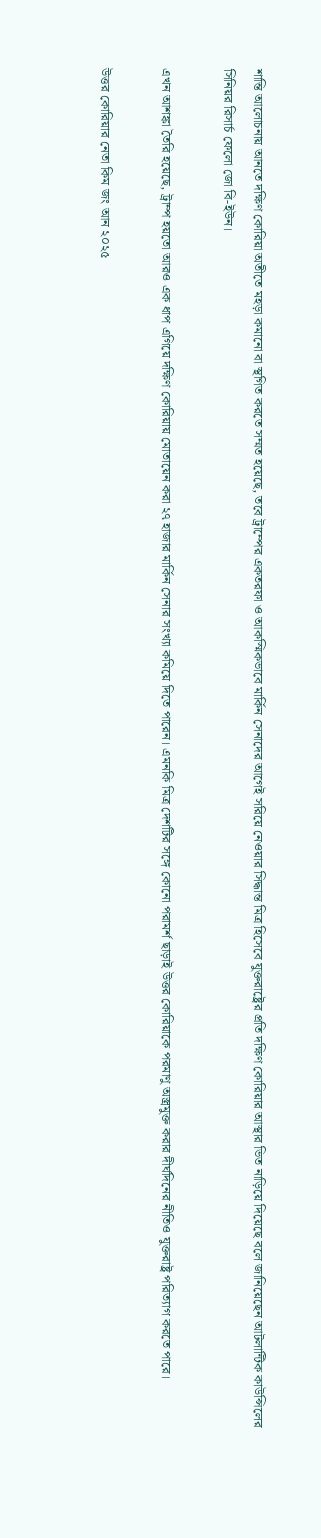শান্তি আলোচনায় আনতে দক্ষিণ কোরিয়া অতীতে মহড়া কমানো বা স্থগিত করতে সম্মত হয়েছে, তবে ট্রাম্পের একতরফা ও আকস্মিকভাবে মার্কিন সেনাদের আগেই সরিয়ে নেওয়ার সিদ্ধান্ত মিত্র হিসেবে যুক্তরাষ্ট্রের প্রতি দক্ষিণ কোরিয়ার আস্থার ভিত নাড়িয়ে দিয়েছে বলে জানিয়েছেন আটলান্টিক কাউন্সিলের সিনিয়র রিসার্চ ফেলো জো বি-ইউন।

এখন আশঙ্কা তৈরি হয়েছে, ট্রাম্প হয়তো আরও এক ধাপ এগিয়ে দক্ষিণ কোরিয়ায় মোতায়েন করা ২৭ হাজার মার্কিন সেনার সংখ্যা কমিয়ে দিতে পারেন। এমনকি মিত্র দেশটির সঙ্গে কোনো পরামর্শ ছাড়াই উত্তর কোরিয়াকে পরমাণু অস্ত্রমুক্ত করার দীর্ঘদিনের নীতিও যুক্তরাষ্ট্র পরিত্যাগ করতে পারে।

উত্তর কোরিয়ার নেতা কিম জং আন ২০২৫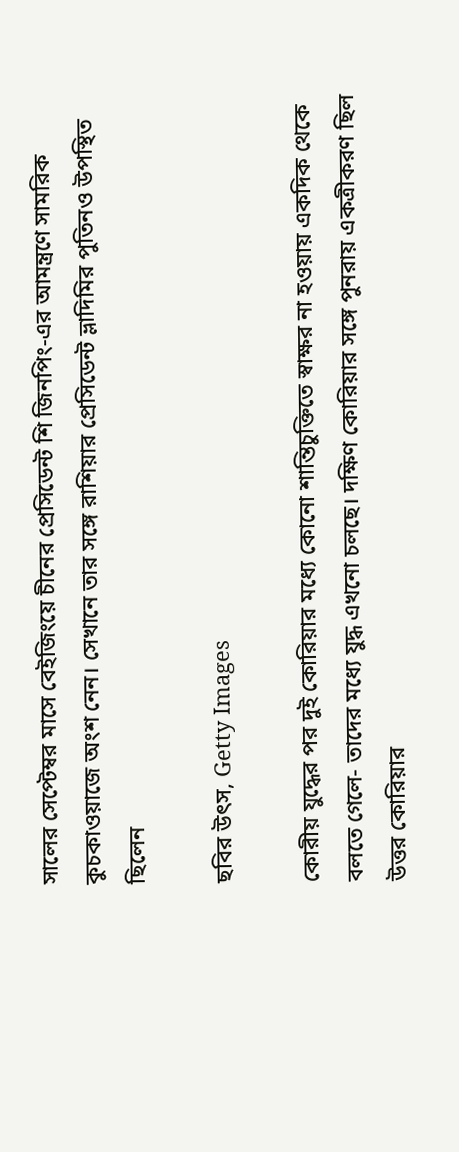সালের সেপ্টেম্বর মাসে বেইজিংয়ে চীনের প্রেসিডেন্ট শি জিনপিং-এর আমন্ত্রণে সামরিক কুচকাওয়াজে অংশ নেন। সেখানে তার সঙ্গে রাশিয়ার প্রেসিডেন্ট ভ্লাদিমির পুতিনও উপস্থিত ছিলেন

ছবির উৎস, Getty Images

কোরীয় যুদ্ধের পর দুই কোরিয়ার মধ্যে কোনো শান্তিচুক্তিতে স্বাক্ষর না হওয়ায় একদিক থেকে বলতে গেলে- তাদের মধ্যে যুদ্ধ এখনো চলছে। দক্ষিণ কোরিয়ার সঙ্গে পুনরায় একত্রীকরণ ছিল উত্তর কোরিয়ার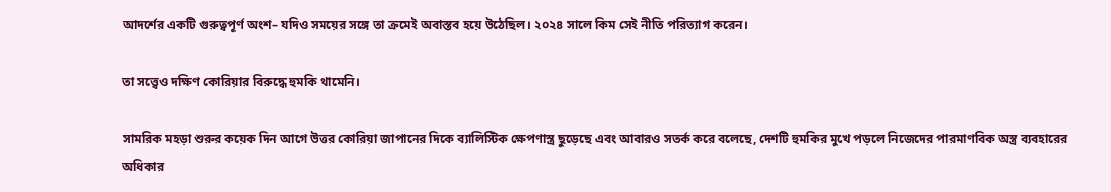আদর্শের একটি গুরুত্বপূর্ণ অংশ– যদিও সময়ের সঙ্গে তা ক্রমেই অবাস্তব হয়ে উঠেছিল। ২০২৪ সালে কিম সেই নীতি পরিত্যাগ করেন।

তা সত্ত্বেও দক্ষিণ কোরিয়ার বিরুদ্ধে হুমকি থামেনি।

সামরিক মহড়া শুরুর কয়েক দিন আগে উত্তর কোরিয়া জাপানের দিকে ব্যালিস্টিক ক্ষেপণাস্ত্র ছুড়েছে এবং আবারও সতর্ক করে বলেছে, দেশটি হুমকির মুখে পড়লে নিজেদের পারমাণবিক অস্ত্র ব্যবহারের অধিকার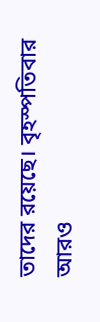তাদের রয়েছে। বৃহস্পতিবার আরও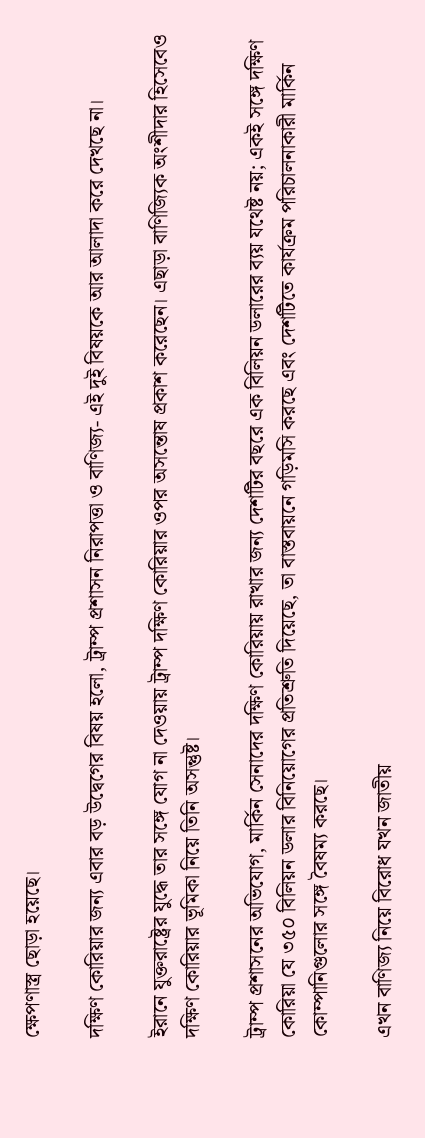ক্ষেপণাস্ত্র ছোড়া হয়েছে।

দক্ষিণ কোরিয়ার জন্য এবার বড় উদ্বেগের বিষয় হলো, ট্রাম্প প্রশাসন নিরাপত্তা ও বাণিজ্য- এই দুই বিষয়কে আর আলাদা করে দেখছে না।

ইরানে যুক্তরাষ্ট্রের যুদ্ধে তার সঙ্গে যোগ না দেওয়ায় ট্রাম্প দক্ষিণ কোরিয়ার ওপর অসন্তোষ প্রকাশ করেছেন। এছাড়া বাণিজ্যিক অংশীদার হিসেবেও দক্ষিণ কোরিয়ার ভূমিকা নিয়ে তিনি অসন্তুষ্ট।

ট্রাম্প প্রশাসনের অভিযোগ, মার্কিন সেনাদের দক্ষিণ কোরিয়ায় রাখার জন্য দেশটির বছরে এক বিলিয়ন ডলারের ব্যয় যথেষ্ট নয়; একই সঙ্গে দক্ষিণ কোরিয়া যে ৩৫০ বিলিয়ন ডলার বিনিয়োগের প্রতিশ্রুতি দিয়েছে, তা বাস্তবায়নে গড়িমসি করছে এবং দেশটিতে কার্যক্রম পরিচালনাকারী মার্কিন কোম্পানিগুলোর সঙ্গে বৈষম্য করছে।

এখন বাণিজ্য নিয়ে বিরোধ যখন জাতীয়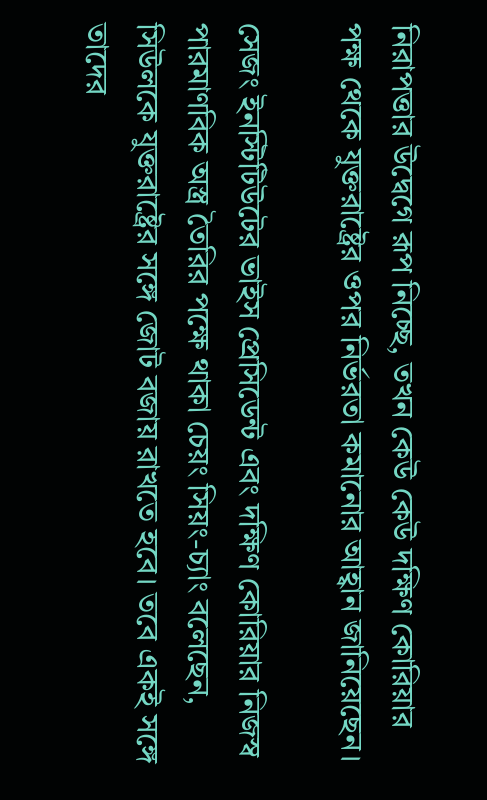নিরাপত্তার উদ্বেগে রূপ নিচ্ছে, তখন কেউ কেউ দক্ষিণ কোরিয়ার পক্ষ থেকে যুক্তরাষ্ট্রের ওপর নির্ভরতা কমানোর আহ্বান জানিয়েছেন।

সেজং ইনস্টিটিউটের ভাইস প্রেসিডেন্ট এবং দক্ষিণ কোরিয়ার নিজস্ব পারমাণবিক অস্ত্র তৈরির পক্ষে থাকা চেয়ং সিয়ং-চ্যাং বলেছেন, সিউলকে যুক্তরাষ্ট্রের সঙ্গে জোট বজায় রাখতে হবে। তবে একই সঙ্গে তাদের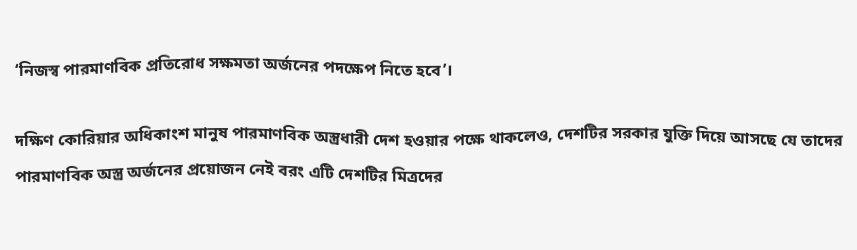‘নিজস্ব পারমাণবিক প্রতিরোধ সক্ষমতা অর্জনের পদক্ষেপ নিতে হবে’।

দক্ষিণ কোরিয়ার অধিকাংশ মানুষ পারমাণবিক অস্ত্রধারী দেশ হওয়ার পক্ষে থাকলেও, দেশটির সরকার যুক্তি দিয়ে আসছে যে তাদের পারমাণবিক অস্ত্র অর্জনের প্রয়োজন নেই বরং এটি দেশটির মিত্রদের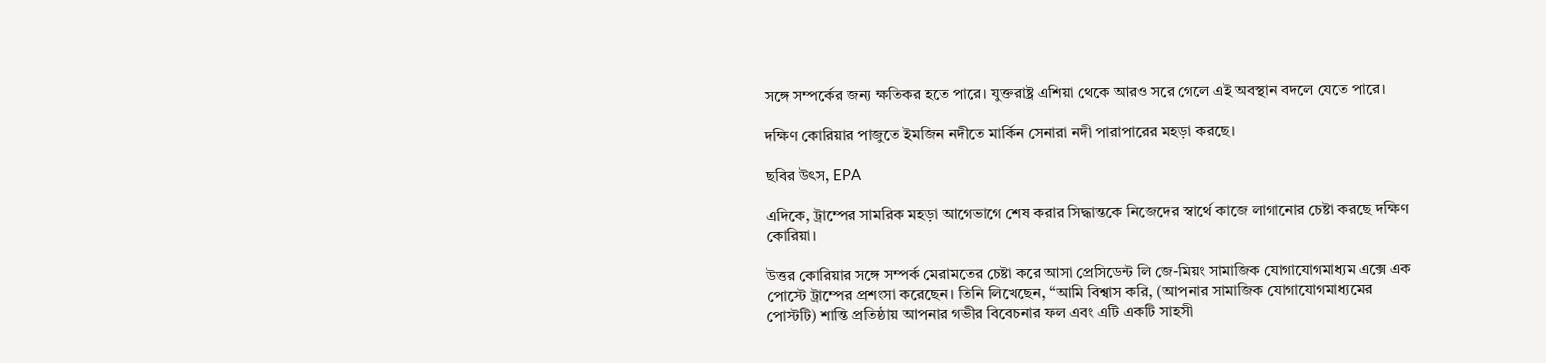সঙ্গে সম্পর্কের জন্য ক্ষতিকর হতে পারে। যুক্তরাষ্ট্র এশিয়া থেকে আরও সরে গেলে এই অবস্থান বদলে যেতে পারে।

দক্ষিণ কোরিয়ার পাজুতে ইমজিন নদীতে মার্কিন সেনারা নদী পারাপারের মহড়া করছে।

ছবির উৎস, EPA

এদিকে, ট্রাম্পের সামরিক মহড়া আগেভাগে শেষ করার সিদ্ধান্তকে নিজেদের স্বার্থে কাজে লাগানোর চেষ্টা করছে দক্ষিণ কোরিয়া।

উত্তর কোরিয়ার সঙ্গে সম্পর্ক মেরামতের চেষ্টা করে আসা প্রেসিডেন্ট লি জে-মিয়ং সামাজিক যোগাযোগমাধ্যম এক্সে এক পোস্টে ট্রাম্পের প্রশংসা করেছেন। তিনি লিখেছেন, “আমি বিশ্বাস করি, (আপনার সামাজিক যোগাযোগমাধ্যমের পোস্টটি) শান্তি প্রতিষ্ঠায় আপনার গভীর বিবেচনার ফল এবং এটি একটি সাহসী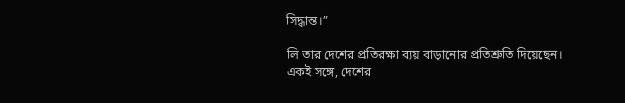সিদ্ধান্ত।”

লি তার দেশের প্রতিরক্ষা ব্যয় বাড়ানোর প্রতিশ্রুতি দিয়েছেন। একই সঙ্গে, দেশের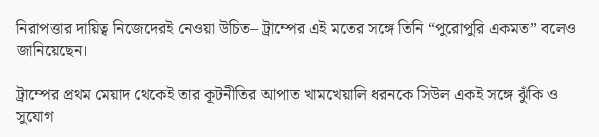নিরাপত্তার দায়িত্ব নিজেদেরই নেওয়া উচিত– ট্রাম্পের এই মতের সঙ্গে তিনি “পুরোপুরি একমত” বলেও জানিয়েছেন।

ট্রাম্পের প্রথম মেয়াদ থেকেই তার কূটনীতির আপাত খামখেয়ালি ধরনকে সিউল একই সঙ্গে ঝুঁকি ও সুযোগ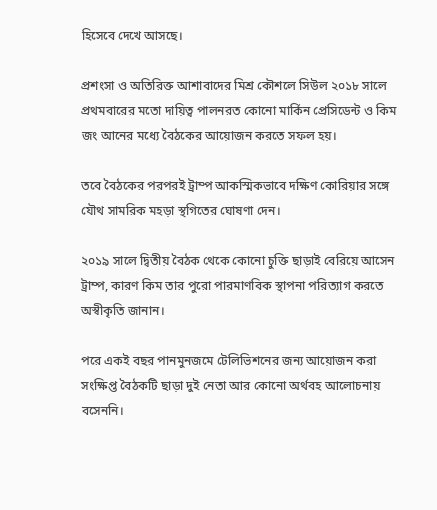হিসেবে দেখে আসছে।

প্রশংসা ও অতিরিক্ত আশাবাদের মিশ্র কৌশলে সিউল ২০১৮ সালে প্রথমবারের মতো দায়িত্ব পালনরত কোনো মার্কিন প্রেসিডেন্ট ও কিম জং আনের মধ্যে বৈঠকের আয়োজন করতে সফল হয়।

তবে বৈঠকের পরপরই ট্রাম্প আকস্মিকভাবে দক্ষিণ কোরিয়ার সঙ্গে যৌথ সামরিক মহড়া স্থগিতের ঘোষণা দেন।

২০১৯ সালে দ্বিতীয় বৈঠক থেকে কোনো চুক্তি ছাড়াই বেরিয়ে আসেন ট্রাম্প, কারণ কিম তার পুরো পারমাণবিক স্থাপনা পরিত্যাগ করতে অস্বীকৃতি জানান।

পরে একই বছর পানমুনজমে টেলিভিশনের জন্য আয়োজন করা সংক্ষিপ্ত বৈঠকটি ছাড়া দুই নেতা আর কোনো অর্থবহ আলোচনায় বসেননি।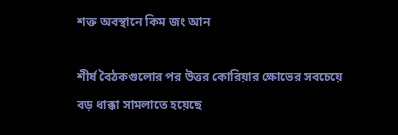শক্ত অবস্থানে কিম জং আন

শীর্ষ বৈঠকগুলোর পর উত্তর কোরিয়ার ক্ষোভের সবচেয়ে বড় ধাক্কা সামলাতে হয়েছে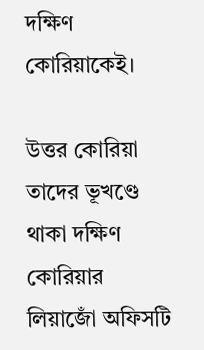দক্ষিণ কোরিয়াকেই।

উত্তর কোরিয়া তাদের ভূখণ্ডে থাকা দক্ষিণ কোরিয়ার লিয়াজোঁ অফিসটি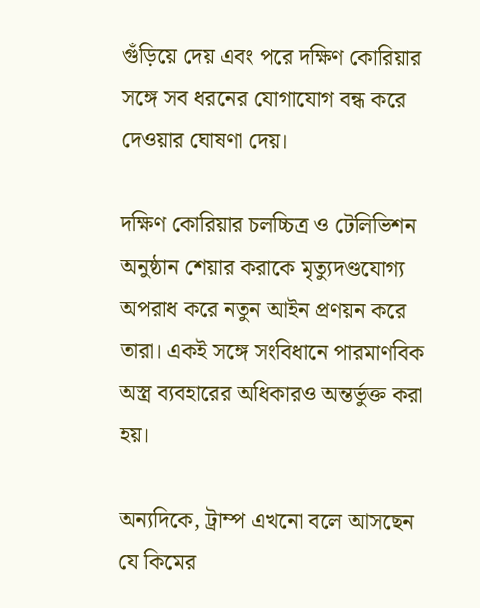গুঁড়িয়ে দেয় এবং পরে দক্ষিণ কোরিয়ার সঙ্গে সব ধরনের যোগাযোগ বন্ধ করে দেওয়ার ঘোষণা দেয়।

দক্ষিণ কোরিয়ার চলচ্চিত্র ও টেলিভিশন অনুষ্ঠান শেয়ার করাকে মৃত্যুদণ্ডযোগ্য অপরাধ করে নতুন আইন প্রণয়ন করে তারা। একই সঙ্গে সংবিধানে পারমাণবিক অস্ত্র ব্যবহারের অধিকারও অন্তর্ভুক্ত করা হয়।

অন্যদিকে, ট্রাম্প এখনো বলে আসছেন যে কিমের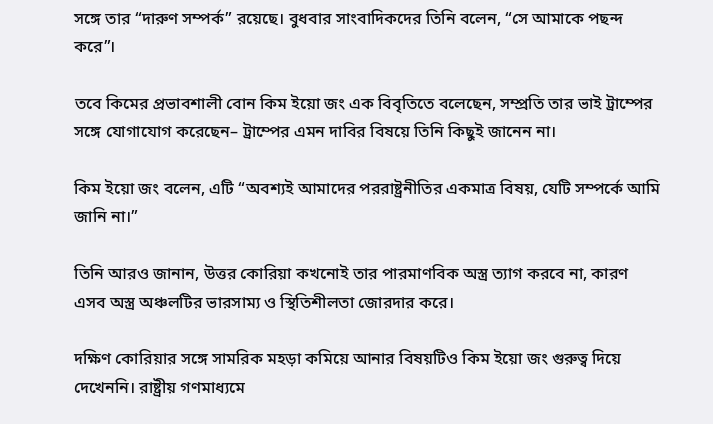সঙ্গে তার “দারুণ সম্পর্ক” রয়েছে। বুধবার সাংবাদিকদের তিনি বলেন, “সে আমাকে পছন্দ করে”।

তবে কিমের প্রভাবশালী বোন কিম ইয়ো জং এক বিবৃতিতে বলেছেন, সম্প্রতি তার ভাই ট্রাম্পের সঙ্গে যোগাযোগ করেছেন– ট্রাম্পের এমন দাবির বিষয়ে তিনি কিছুই জানেন না।

কিম ইয়ো জং বলেন, এটি “অবশ্যই আমাদের পররাষ্ট্রনীতির একমাত্র বিষয়, যেটি সম্পর্কে আমি জানি না।”

তিনি আরও জানান, উত্তর কোরিয়া কখনোই তার পারমাণবিক অস্ত্র ত্যাগ করবে না, কারণ এসব অস্ত্র অঞ্চলটির ভারসাম্য ও স্থিতিশীলতা জোরদার করে।

দক্ষিণ কোরিয়ার সঙ্গে সামরিক মহড়া কমিয়ে আনার বিষয়টিও কিম ইয়ো জং গুরুত্ব দিয়ে দেখেননি। রাষ্ট্রীয় গণমাধ্যমে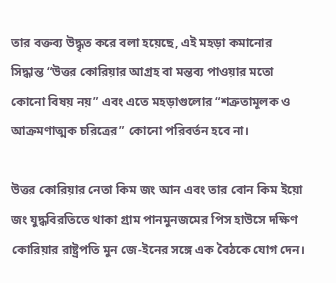তার বক্তব্য উদ্ধৃত করে বলা হয়েছে, এই মহড়া কমানোর সিদ্ধান্ত “উত্তর কোরিয়ার আগ্রহ বা মন্তব্য পাওয়ার মতো কোনো বিষয় নয়” এবং এতে মহড়াগুলোর “শত্রুতামূলক ও আক্রমণাত্মক চরিত্রের” কোনো পরিবর্তন হবে না।

উত্তর কোরিয়ার নেতা কিম জং আন এবং তার বোন কিম ইয়ো জং যুদ্ধবিরতিতে থাকা গ্রাম পানমুনজমের পিস হাউসে দক্ষিণ কোরিয়ার রাষ্ট্রপতি মুন জে-ইনের সঙ্গে এক বৈঠকে যোগ দেন।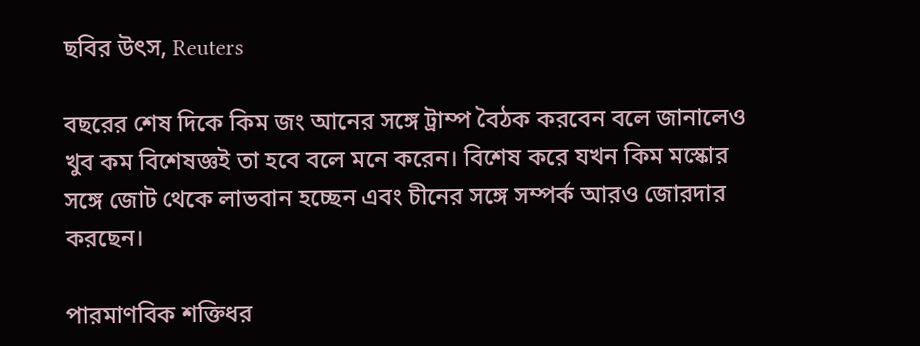ছবির উৎস, Reuters

বছরের শেষ দিকে কিম জং আনের সঙ্গে ট্রাম্প বৈঠক করবেন বলে জানালেও খুব কম বিশেষজ্ঞই তা হবে বলে মনে করেন। বিশেষ করে যখন কিম মস্কোর সঙ্গে জোট থেকে লাভবান হচ্ছেন এবং চীনের সঙ্গে সম্পর্ক আরও জোরদার করছেন।

পারমাণবিক শক্তিধর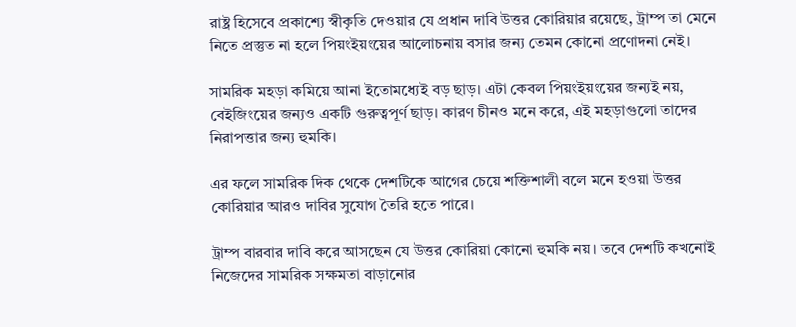রাষ্ট্র হিসেবে প্রকাশ্যে স্বীকৃতি দেওয়ার যে প্রধান দাবি উত্তর কোরিয়ার রয়েছে, ট্রাম্প তা মেনে নিতে প্রস্তুত না হলে পিয়ংইয়ংয়ের আলোচনায় বসার জন্য তেমন কোনো প্রণোদনা নেই।

সামরিক মহড়া কমিয়ে আনা ইতোমধ্যেই বড় ছাড়। এটা কেবল পিয়ংইয়ংয়ের জন্যই নয়, বেইজিংয়ের জন্যও একটি গুরুত্বপূর্ণ ছাড়। কারণ চীনও মনে করে, এই মহড়াগুলো তাদের নিরাপত্তার জন্য হুমকি।

এর ফলে সামরিক দিক থেকে দেশটিকে আগের চেয়ে শক্তিশালী বলে মনে হওয়া উত্তর কোরিয়ার আরও দাবির সুযোগ তৈরি হতে পারে।

ট্রাম্প বারবার দাবি করে আসছেন যে উত্তর কোরিয়া কোনো হুমকি নয়। তবে দেশটি কখনোই নিজেদের সামরিক সক্ষমতা বাড়ানোর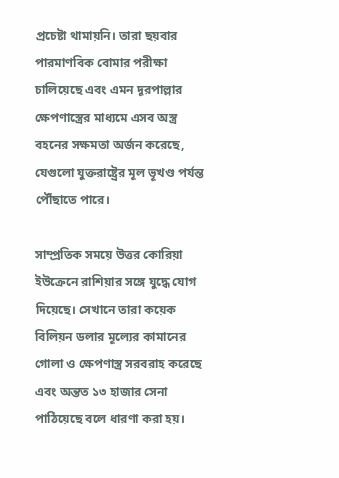প্রচেষ্টা থামায়নি। তারা ছয়বার পারমাণবিক বোমার পরীক্ষা চালিয়েছে এবং এমন দূরপাল্লার ক্ষেপণাস্ত্রের মাধ্যমে এসব অস্ত্র বহনের সক্ষমতা অর্জন করেছে, যেগুলো যুক্তরাষ্ট্রের মূল ভূখণ্ড পর্যন্ত পৌঁছাতে পারে।

সাম্প্রতিক সময়ে উত্তর কোরিয়া ইউক্রেনে রাশিয়ার সঙ্গে যুদ্ধে যোগ দিয়েছে। সেখানে তারা কয়েক বিলিয়ন ডলার মূল্যের কামানের গোলা ও ক্ষেপণাস্ত্র সরবরাহ করেছে এবং অন্তত ১৩ হাজার সেনা পাঠিয়েছে বলে ধারণা করা হয়।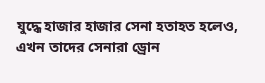যুদ্ধে হাজার হাজার সেনা হতাহত হলেও, এখন তাদের সেনারা ড্রোন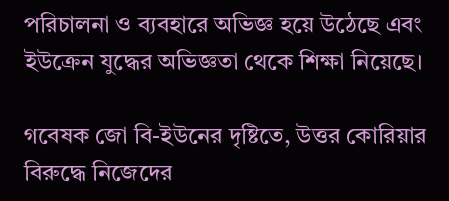পরিচালনা ও ব্যবহারে অভিজ্ঞ হয়ে উঠেছে এবং ইউক্রেন যুদ্ধের অভিজ্ঞতা থেকে শিক্ষা নিয়েছে।

গবেষক জো বি-ইউনের দৃষ্টিতে, উত্তর কোরিয়ার বিরুদ্ধে নিজেদের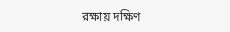রক্ষায় দক্ষিণ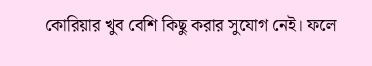কোরিয়ার খুব বেশি কিছু করার সুযোগ নেই। ফলে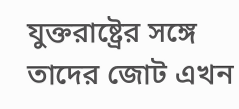যুক্তরাষ্ট্রের সঙ্গে তাদের জোট এখন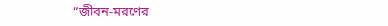“জীবন-মরণের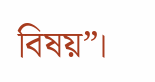বিষয়”।